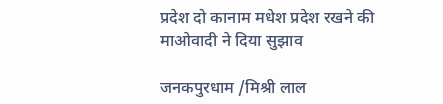प्रदेश दो कानाम मधेश प्रदेश रखने की माओवादी ने दिया सुझाव

जनकपुरधाम /मिश्री लाल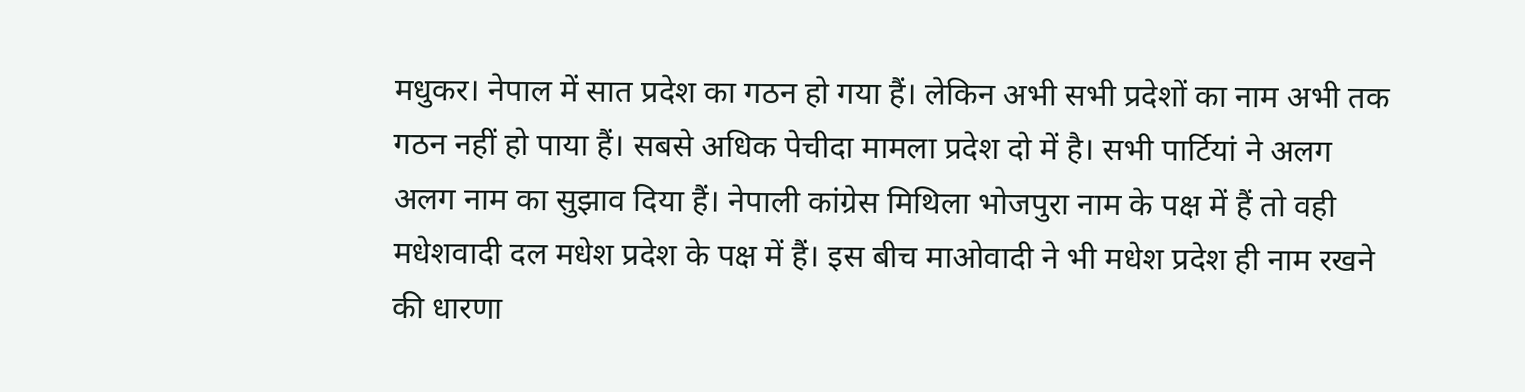मधुकर। नेपाल में सात प्रदेश का गठन हो गया हैं। लेकिन अभी सभी प्रदेशों का नाम अभी तक गठन नहीं हो पाया हैं। सबसे अधिक पेचीदा मामला प्रदेश दो में है। सभी पार्टियां ने अलग अलग नाम का सुझाव दिया हैं। नेपाली कांग्रेस मिथिला भोजपुरा नाम के पक्ष में हैं तो वही मधेशवादी दल मधेश प्रदेश के पक्ष में हैं। इस बीच माओवादी ने भी मधेश प्रदेश ही नाम रखने की धारणा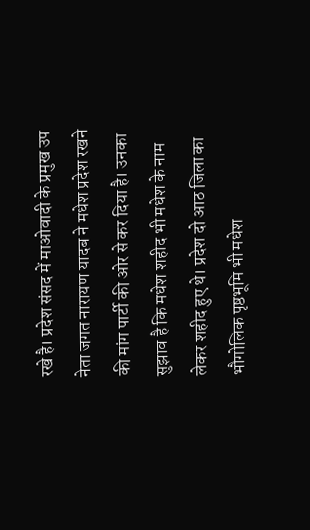रखे है। प्रदेश संसद में माओवादी के प्रमुख उप नेता जगत नारायण यादब ने मधेश प्रदेश रखने की मांग पार्टी की ओर से कर दिया है। उनका सुझाव है कि मधेश शहीद भी मधेश के नाम लेकर शहीद हुए थे। प्रदेश दो आठ जिला का भौगोलिक पृष्ठभूमि भी मधेश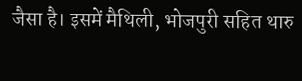जैसा है। इसमें मैथिली, भोजपुरी सहित थारु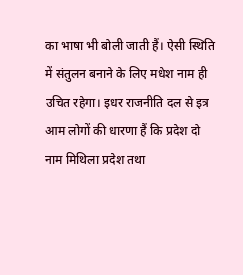का भाषा भी बोली जाती हैं। ऐसी स्थिति में संतुलन बनाने के लिए मधेश नाम ही उचित रहेगा। इधर राजनीति दल से इत्र आम लोगों की धारणा हैं कि प्रदेश दो नाम मिथिला प्रदेश तथा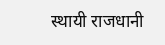स्थायी राजधानी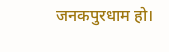जनकपुरधाम हो।